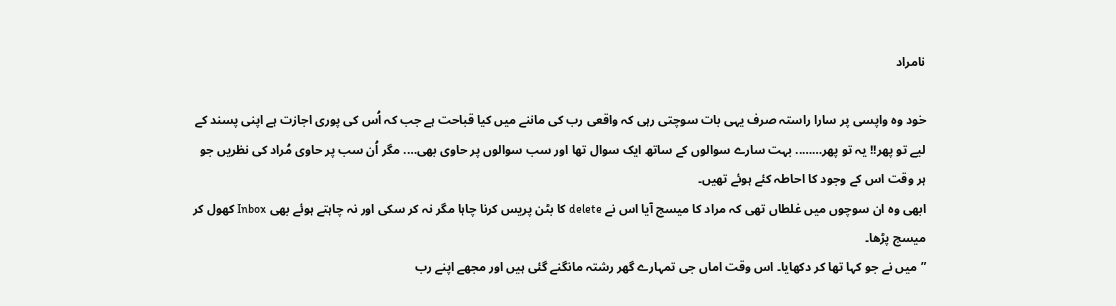نامراد

خود وہ واپسی پر سارا راستہ صرف یہی بات سوچتی رہی کہ واقعی رب کی ماننے میں کیا قباحت ہے جب کہ اُس کی پوری اجازت ہے اپنی پسند کے لیے تو پھر!! یہ تو پھر…….. بہت سارے سوالوں کے ساتھ ایک سوال تھا اور سب سوالوں پر حاوی بھی…. مگر اُن سب پر حاوی مُراد کی نظریں جو ہر وقت اس کے وجود کا احاطہ کئے ہوئے تھیں۔
ابھی وہ ان سوچوں میں غلطاں تھی کہ مراد کا میسج آیا اس نے delete کا بٹن پریس کرنا چاہا مگر نہ کر سکی اور نہ چاہتے ہوئے بھی Inbox کھول کر میسج پڑھا۔
”میں نے جو کہا تھا کر دکھایا۔ اس وقت اماں جی تمہارے گھر رشتہ مانگنے گئی ہیں اور مجھے اپنے رب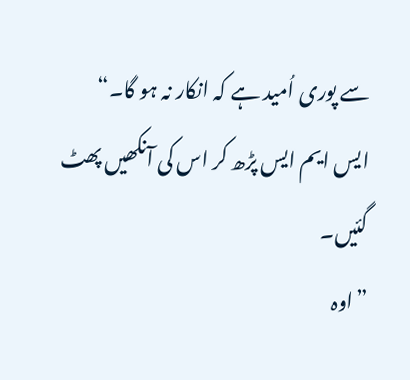سے پوری اُمید ہے کہ انکار نہ ہو گا۔“
ایس ایم ایس پڑھ کر اس کی آنکھیں پھٹ گئیں۔
”اوہ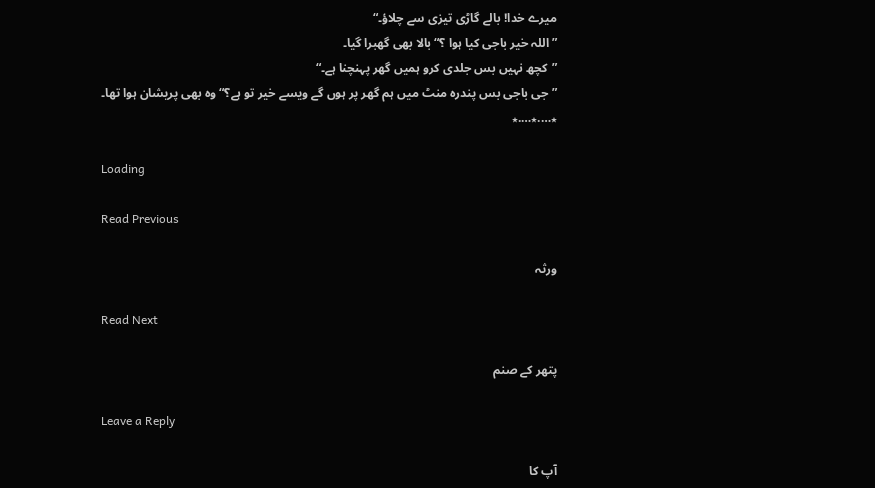میرے خدا! بالے گاڑی تیزی سے چلاؤ۔“
”اللہ خیر باجی کیا ہوا ؟“ بالا بھی گھبرا گیا۔
”کچھ نہیں بس جلدی کرو ہمیں گھر پہنچنا ہے۔“
”جی باجی بس پندرہ منٹ میں ہم گھر پر ہوں گے ویسے خیر تو ہے؟“ وہ بھی پریشان ہوا تھا۔
٭….٭….٭

Loading

Read Previous

ورثہ

Read Next

پتھر کے صنم

Leave a Reply

آپ کا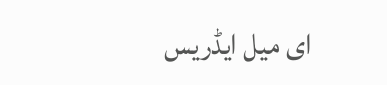ای میل ایڈریس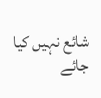شائع نہیں کیا جائے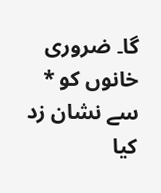گا۔ ضروری خانوں کو * سے نشان زد کیا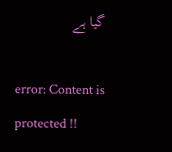گیا ہے

error: Content is protected !!